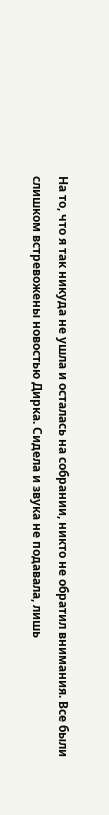На то, что я так никуда не ушла и осталась на собрании, никто не обратил внимания. Все были слишком встревожены новостью Дирка. Сидела и звука не подавала, лишь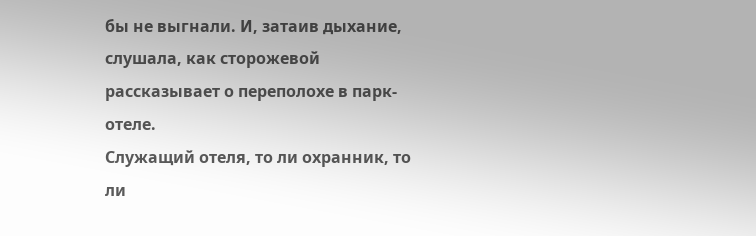бы не выгнали. И, затаив дыхание, слушала, как сторожевой рассказывает о переполохе в парк-отеле.
Служащий отеля, то ли охранник, то ли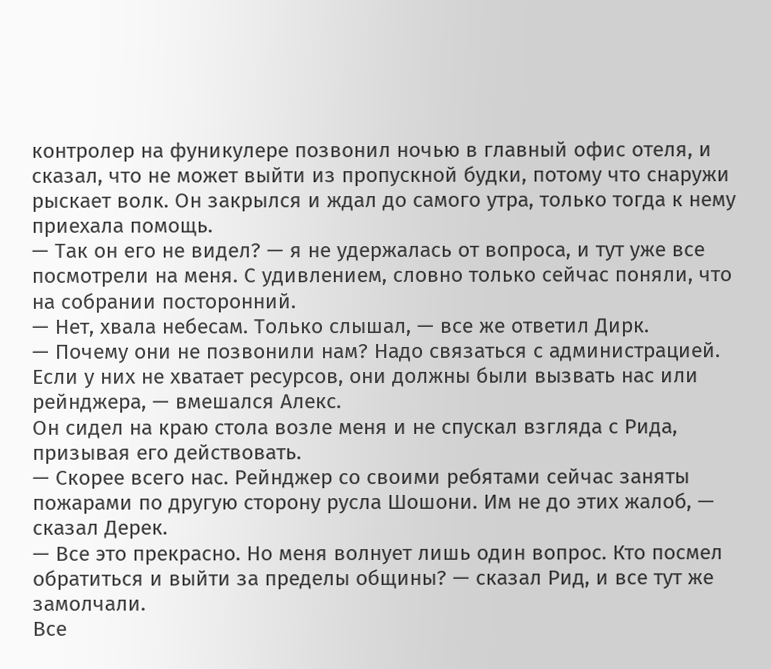контролер на фуникулере позвонил ночью в главный офис отеля, и сказал, что не может выйти из пропускной будки, потому что снаружи рыскает волк. Он закрылся и ждал до самого утра, только тогда к нему приехала помощь.
— Так он его не видел? — я не удержалась от вопроса, и тут уже все посмотрели на меня. С удивлением, словно только сейчас поняли, что на собрании посторонний.
— Нет, хвала небесам. Только слышал, — все же ответил Дирк.
— Почему они не позвонили нам? Надо связаться с администрацией. Если у них не хватает ресурсов, они должны были вызвать нас или рейнджера, — вмешался Алекс.
Он сидел на краю стола возле меня и не спускал взгляда с Рида, призывая его действовать.
— Скорее всего нас. Рейнджер со своими ребятами сейчас заняты пожарами по другую сторону русла Шошони. Им не до этих жалоб, — сказал Дерек.
— Все это прекрасно. Но меня волнует лишь один вопрос. Кто посмел обратиться и выйти за пределы общины? — сказал Рид, и все тут же замолчали.
Все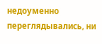недоуменно переглядывались, ни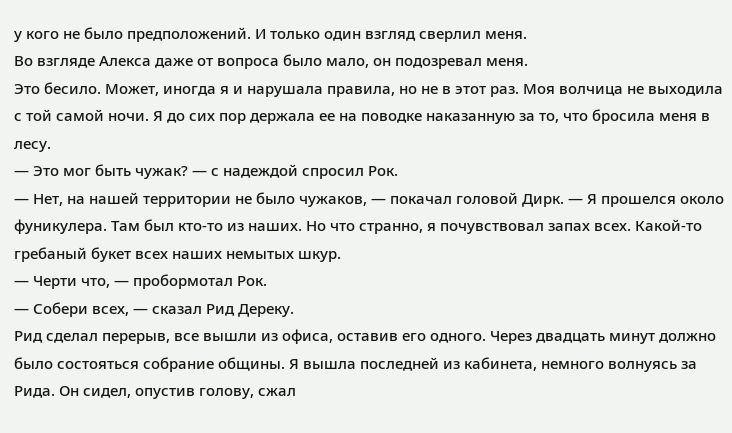у кого не было предположений. И только один взгляд сверлил меня.
Во взгляде Алекса даже от вопроса было мало, он подозревал меня.
Это бесило. Может, иногда я и нарушала правила, но не в этот раз. Моя волчица не выходила с той самой ночи. Я до сих пор держала ее на поводке наказанную за то, что бросила меня в лесу.
— Это мог быть чужак? — с надеждой спросил Рок.
— Нет, на нашей территории не было чужаков, — покачал головой Дирк. — Я прошелся около фуникулера. Там был кто-то из наших. Но что странно, я почувствовал запах всех. Какой-то гребаный букет всех наших немытых шкур.
— Черти что, — пробормотал Рок.
— Собери всех, — сказал Рид Дереку.
Рид сделал перерыв, все вышли из офиса, оставив его одного. Через двадцать минут должно было состояться собрание общины. Я вышла последней из кабинета, немного волнуясь за Рида. Он сидел, опустив голову, сжал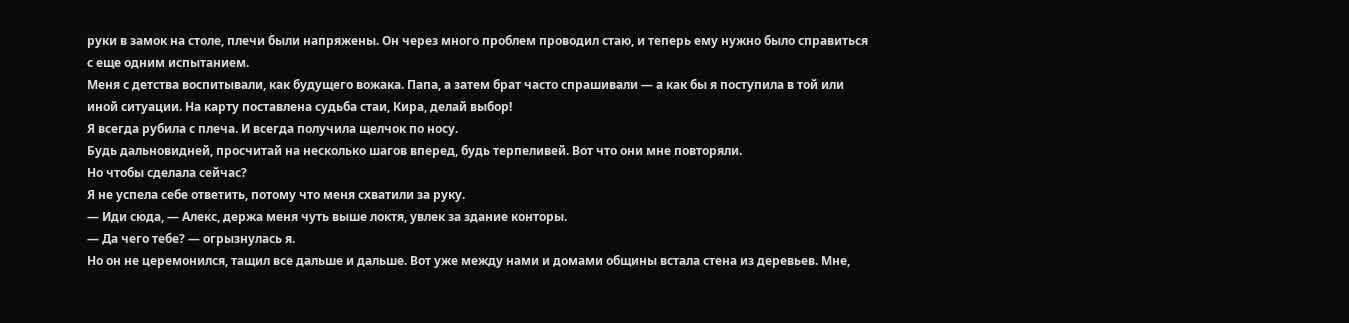руки в замок на столе, плечи были напряжены. Он через много проблем проводил стаю, и теперь ему нужно было справиться с еще одним испытанием.
Меня с детства воспитывали, как будущего вожака. Папа, а затем брат часто спрашивали — а как бы я поступила в той или иной ситуации. На карту поставлена судьба стаи, Кира, делай выбор!
Я всегда рубила с плеча. И всегда получила щелчок по носу.
Будь дальновидней, просчитай на несколько шагов вперед, будь терпеливей. Вот что они мне повторяли.
Но чтобы сделала сейчас?
Я не успела себе ответить, потому что меня схватили за руку.
— Иди сюда, — Алекс, держа меня чуть выше локтя, увлек за здание конторы.
— Да чего тебе? — огрызнулась я.
Но он не церемонился, тащил все дальше и дальше. Вот уже между нами и домами общины встала стена из деревьев. Мне,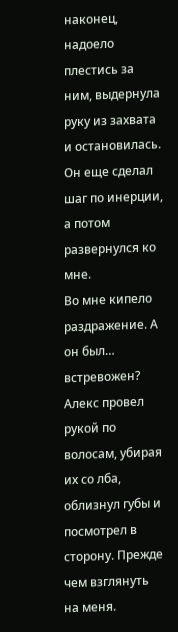наконец, надоело плестись за ним, выдернула руку из захвата и остановилась. Он еще сделал шаг по инерции, а потом развернулся ко мне.
Во мне кипело раздражение. А он был… встревожен?
Алекс провел рукой по волосам, убирая их со лба, облизнул губы и посмотрел в сторону. Прежде чем взглянуть на меня.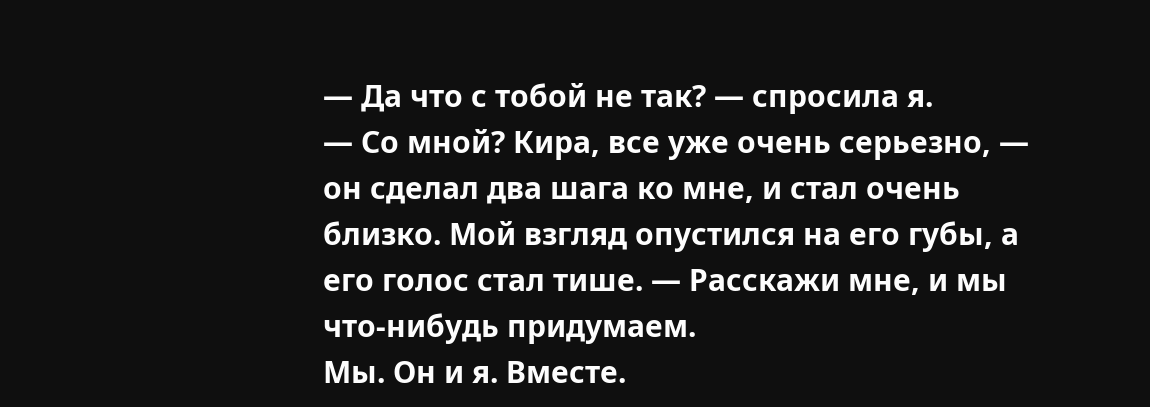— Да что с тобой не так? — спросила я.
— Со мной? Кира, все уже очень серьезно, — он сделал два шага ко мне, и стал очень близко. Мой взгляд опустился на его губы, а его голос стал тише. — Расскажи мне, и мы что-нибудь придумаем.
Мы. Он и я. Вместе.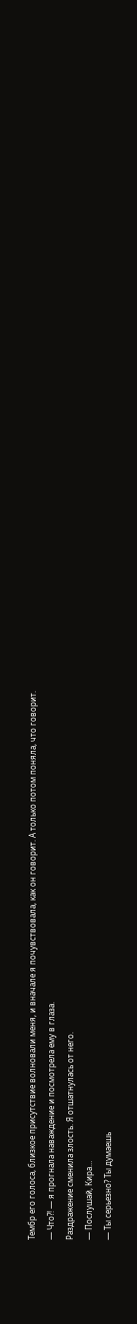Тембр его голоса, близкое присутствие волновали меня, и вначале я почувствовала, как он говорит. А только потом поняла, что говорит.
— Что?! — я прогнала наваждение и посмотрела ему в глаза.
Раздражение сменила злость. Я отшатнулась от него.
— Послушай, Кира…
— Ты серьезно? Ты думаешь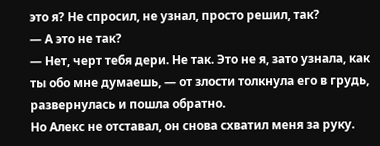это я? Не спросил, не узнал, просто решил, так?
— А это не так?
— Нет, черт тебя дери. Не так. Это не я, зато узнала, как ты обо мне думаешь, — от злости толкнула его в грудь, развернулась и пошла обратно.
Но Алекс не отставал, он снова схватил меня за руку.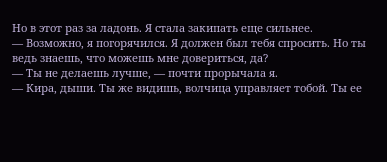Но в этот раз за ладонь. Я стала закипать еще сильнее.
— Возможно, я погорячился. Я должен был тебя спросить. Но ты ведь знаешь, что можешь мне довериться, да?
— Ты не делаешь лучше, — почти прорычала я.
— Кира, дыши. Ты же видишь, волчица управляет тобой. Ты ее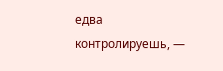едва контролируешь, —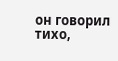он говорил тихо,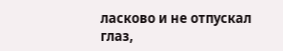ласково и не отпускал глаз,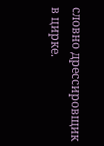словно дрессировщик в цирке.